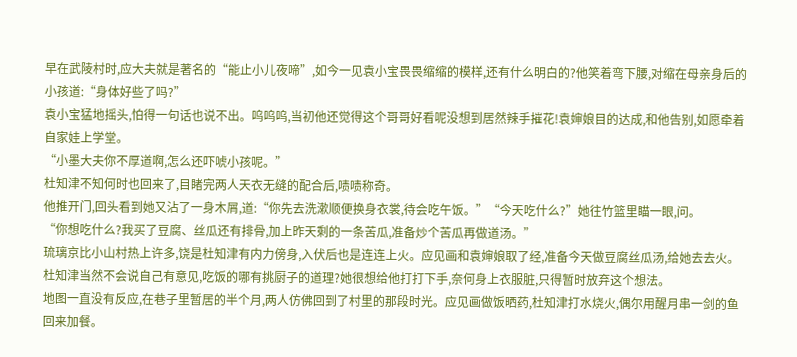早在武陵村时,应大夫就是著名的“能止小儿夜啼”,如今一见袁小宝畏畏缩缩的模样,还有什么明白的?他笑着弯下腰,对缩在母亲身后的小孩道:“身体好些了吗?”
袁小宝猛地摇头,怕得一句话也说不出。呜呜呜,当初他还觉得这个哥哥好看呢没想到居然辣手摧花!袁婶娘目的达成,和他告别,如愿牵着自家娃上学堂。
“小墨大夫你不厚道啊,怎么还吓唬小孩呢。”
杜知津不知何时也回来了,目睹完两人天衣无缝的配合后,啧啧称奇。
他推开门,回头看到她又沾了一身木屑,道:“你先去洗漱顺便换身衣裳,待会吃午饭。”“今天吃什么?”她往竹篮里瞄一眼,问。
“你想吃什么?我买了豆腐、丝瓜还有排骨,加上昨天剩的一条苦瓜,准备炒个苦瓜再做道汤。”
琉璃京比小山村热上许多,饶是杜知津有内力傍身,入伏后也是连连上火。应见画和袁婶娘取了经,准备今天做豆腐丝瓜汤,给她去去火。
杜知津当然不会说自己有意见,吃饭的哪有挑厨子的道理?她很想给他打打下手,奈何身上衣服脏,只得暂时放弃这个想法。
地图一直没有反应,在巷子里暂居的半个月,两人仿佛回到了村里的那段时光。应见画做饭晒药,杜知津打水烧火,偶尔用醒月串一剑的鱼回来加餐。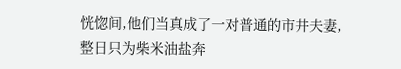恍惚间,他们当真成了一对普通的市井夫妻,整日只为柴米油盐奔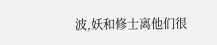波,妖和修士离他们很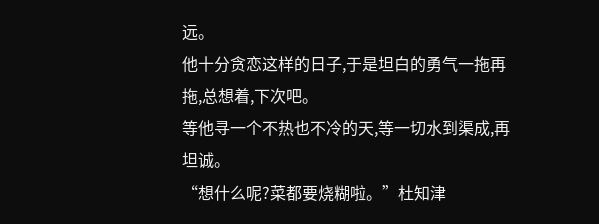远。
他十分贪恋这样的日子,于是坦白的勇气一拖再拖,总想着,下次吧。
等他寻一个不热也不冷的天,等一切水到渠成,再坦诚。
“想什么呢?菜都要烧糊啦。”杜知津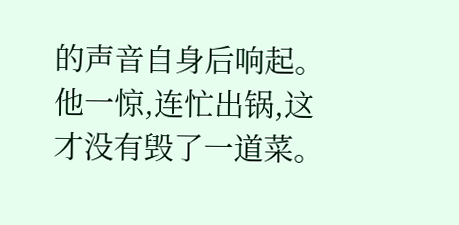的声音自身后响起。他一惊,连忙出锅,这才没有毁了一道菜。